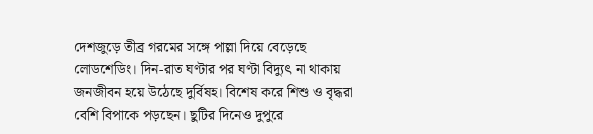দেশজুড়ে তীব্র গরমের সঙ্গে পাল্লা দিয়ে বেড়েছে লোডশেডিং। দিন-রাত ঘণ্টার পর ঘণ্টা বিদ্যুৎ না থাকায় জনজীবন হয়ে উঠেছে দুর্বিষহ। বিশেষ করে শিশু ও বৃদ্ধরা বেশি বিপাকে পড়ছেন। ছুটির দিনেও দুপুরে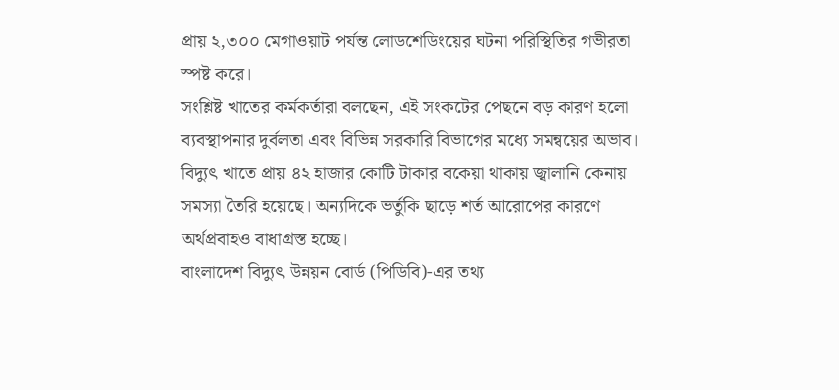প্রায় ২,৩০০ মেগাওয়াট পর্যন্ত লোডশেডিংয়ের ঘটনা পরিস্থিতির গভীরতা স্পষ্ট করে।
সংশ্লিষ্ট খাতের কর্মকর্তারা বলছেন, এই সংকটের পেছনে বড় কারণ হলো ব্যবস্থাপনার দুর্বলতা এবং বিভিন্ন সরকারি বিভাগের মধ্যে সমন্বয়ের অভাব। বিদ্যুৎ খাতে প্রায় ৪২ হাজার কোটি টাকার বকেয়া থাকায় জ্বালানি কেনায় সমস্যা তৈরি হয়েছে। অন্যদিকে ভর্তুকি ছাড়ে শর্ত আরোপের কারণে অর্থপ্রবাহও বাধাগ্রস্ত হচ্ছে।
বাংলাদেশ বিদ্যুৎ উন্নয়ন বোর্ড (পিডিবি)-এর তথ্য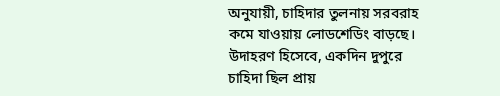অনুযায়ী, চাহিদার তুলনায় সরবরাহ কমে যাওয়ায় লোডশেডিং বাড়ছে। উদাহরণ হিসেবে, একদিন দুপুরে চাহিদা ছিল প্রায়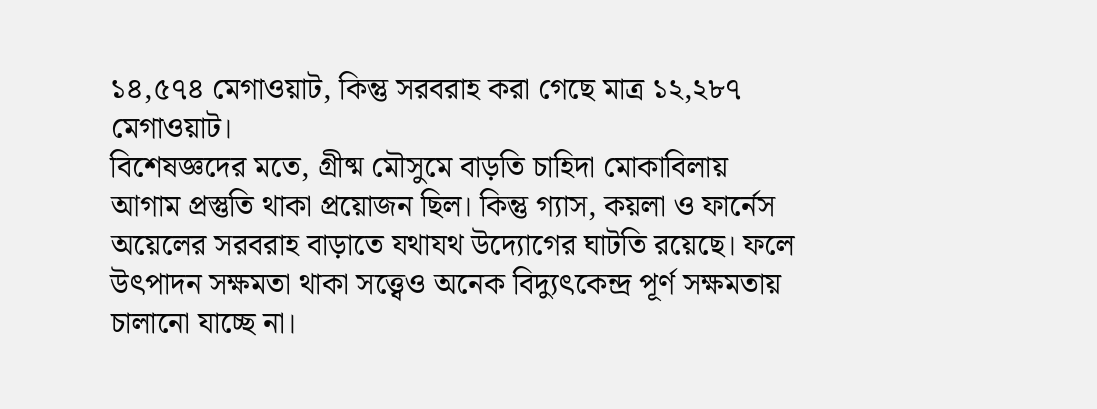১৪,৫৭৪ মেগাওয়াট, কিন্তু সরবরাহ করা গেছে মাত্র ১২,২৮৭ মেগাওয়াট।
বিশেষজ্ঞদের মতে, গ্রীষ্ম মৌসুমে বাড়তি চাহিদা মোকাবিলায় আগাম প্রস্তুতি থাকা প্রয়োজন ছিল। কিন্তু গ্যাস, কয়লা ও ফার্নেস অয়েলের সরবরাহ বাড়াতে যথাযথ উদ্যোগের ঘাটতি রয়েছে। ফলে উৎপাদন সক্ষমতা থাকা সত্ত্বেও অনেক বিদ্যুৎকেন্দ্র পূর্ণ সক্ষমতায় চালানো যাচ্ছে না।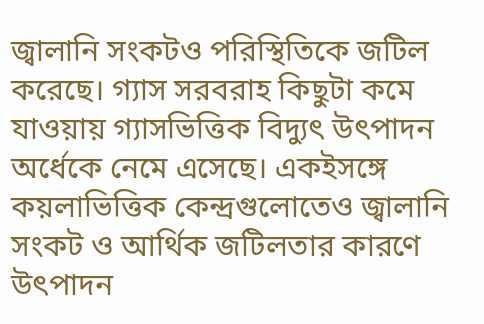জ্বালানি সংকটও পরিস্থিতিকে জটিল করেছে। গ্যাস সরবরাহ কিছুটা কমে যাওয়ায় গ্যাসভিত্তিক বিদ্যুৎ উৎপাদন অর্ধেকে নেমে এসেছে। একইসঙ্গে কয়লাভিত্তিক কেন্দ্রগুলোতেও জ্বালানি সংকট ও আর্থিক জটিলতার কারণে উৎপাদন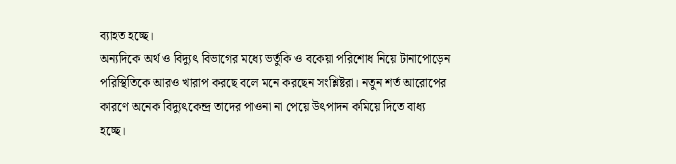ব্যাহত হচ্ছে।
অন্যদিকে অর্থ ও বিদ্যুৎ বিভাগের মধ্যে ভর্তুকি ও বকেয়া পরিশোধ নিয়ে টানাপোড়েন পরিস্থিতিকে আরও খারাপ করছে বলে মনে করছেন সংশ্লিষ্টরা। নতুন শর্ত আরোপের কারণে অনেক বিদ্যুৎকেন্দ্র তাদের পাওনা না পেয়ে উৎপাদন কমিয়ে দিতে বাধ্য হচ্ছে।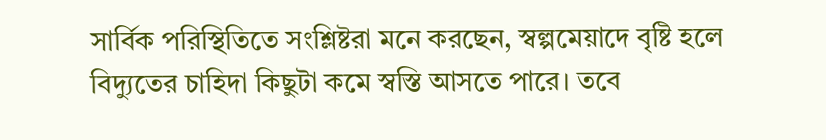সার্বিক পরিস্থিতিতে সংশ্লিষ্টরা মনে করছেন, স্বল্পমেয়াদে বৃষ্টি হলে বিদ্যুতের চাহিদা কিছুটা কমে স্বস্তি আসতে পারে। তবে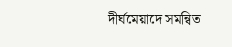দীর্ঘমেয়াদে সমন্বিত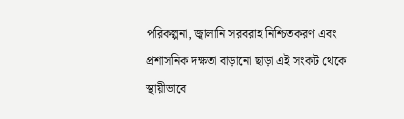পরিকল্পনা, জ্বালানি সরবরাহ নিশ্চিতকরণ এবং প্রশাসনিক দক্ষতা বাড়ানো ছাড়া এই সংকট থেকে স্থায়ীভাবে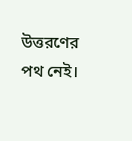উত্তরণের পথ নেই।